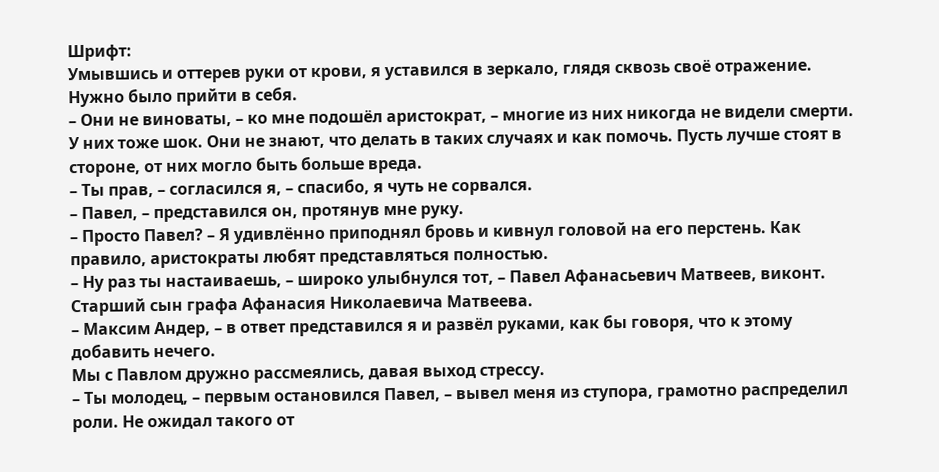Шрифт:
Умывшись и оттерев руки от крови, я уставился в зеркало, глядя сквозь своё отражение. Нужно было прийти в себя.
– Они не виноваты, – ко мне подошёл аристократ, – многие из них никогда не видели смерти. У них тоже шок. Они не знают, что делать в таких случаях и как помочь. Пусть лучше стоят в стороне, от них могло быть больше вреда.
– Ты прав, – согласился я, – спасибо, я чуть не сорвался.
– Павел, – представился он, протянув мне руку.
– Просто Павел? – Я удивлённо приподнял бровь и кивнул головой на его перстень. Как правило, аристократы любят представляться полностью.
– Ну раз ты настаиваешь, – широко улыбнулся тот, – Павел Афанасьевич Матвеев, виконт. Старший сын графа Афанасия Николаевича Матвеева.
– Максим Андер, – в ответ представился я и развёл руками, как бы говоря, что к этому добавить нечего.
Мы с Павлом дружно рассмеялись, давая выход стрессу.
– Ты молодец, – первым остановился Павел, – вывел меня из ступора, грамотно распределил роли. Не ожидал такого от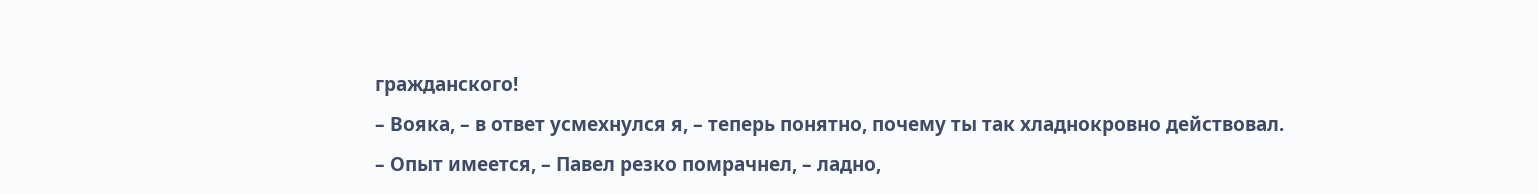гражданского!
– Вояка, – в ответ усмехнулся я, – теперь понятно, почему ты так хладнокровно действовал.
– Опыт имеется, – Павел резко помрачнел, – ладно,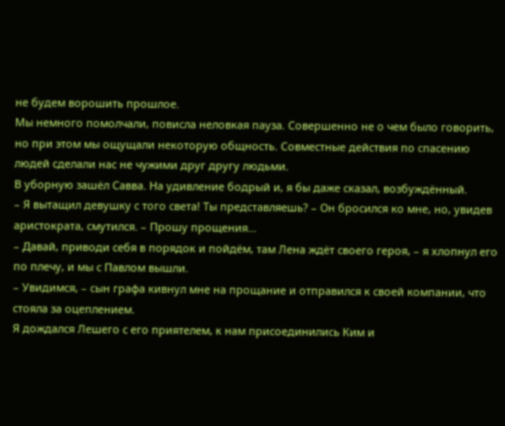не будем ворошить прошлое.
Мы немного помолчали, повисла неловкая пауза. Совершенно не о чем было говорить, но при этом мы ощущали некоторую общность. Совместные действия по спасению людей сделали нас не чужими друг другу людьми.
В уборную зашёл Савва. На удивление бодрый и, я бы даже сказал, возбуждённый.
– Я вытащил девушку с того света! Ты представляешь? – Он бросился ко мне, но, увидев аристократа, смутился. – Прошу прощения…
– Давай, приводи себя в порядок и пойдём, там Лена ждёт своего героя, – я хлопнул его по плечу, и мы с Павлом вышли.
– Увидимся, – сын графа кивнул мне на прощание и отправился к своей компании, что стояла за оцеплением.
Я дождался Лешего с его приятелем, к нам присоединились Ким и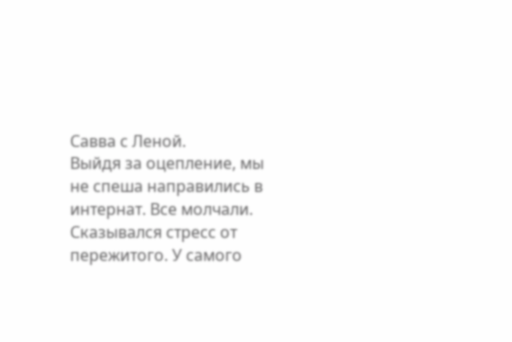Савва с Леной.
Выйдя за оцепление, мы не спеша направились в интернат. Все молчали. Сказывался стресс от пережитого. У самого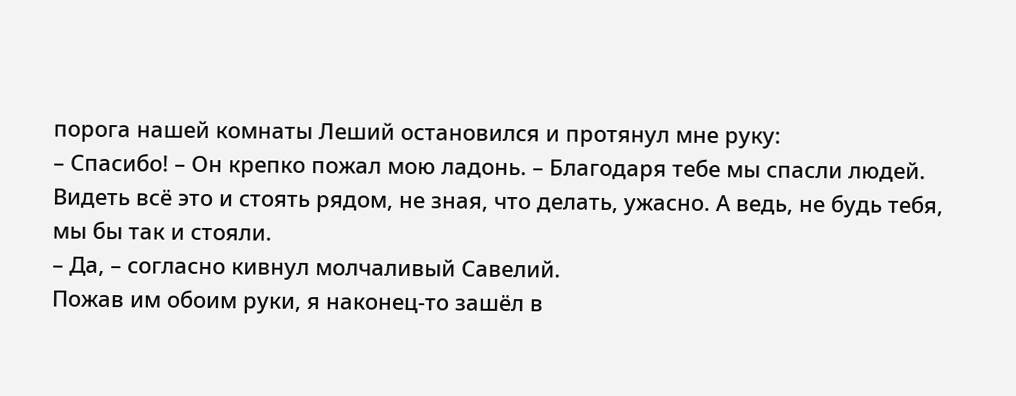порога нашей комнаты Леший остановился и протянул мне руку:
– Спасибо! – Он крепко пожал мою ладонь. – Благодаря тебе мы спасли людей. Видеть всё это и стоять рядом, не зная, что делать, ужасно. А ведь, не будь тебя, мы бы так и стояли.
– Да, – согласно кивнул молчаливый Савелий.
Пожав им обоим руки, я наконец-то зашёл в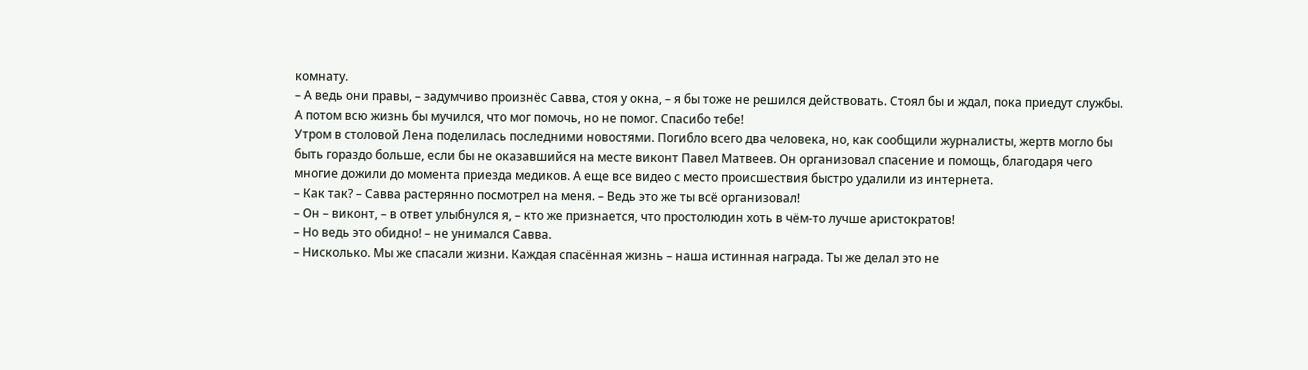комнату.
– А ведь они правы, – задумчиво произнёс Савва, стоя у окна, – я бы тоже не решился действовать. Стоял бы и ждал, пока приедут службы. А потом всю жизнь бы мучился, что мог помочь, но не помог. Спасибо тебе!
Утром в столовой Лена поделилась последними новостями. Погибло всего два человека, но, как сообщили журналисты, жертв могло бы быть гораздо больше, если бы не оказавшийся на месте виконт Павел Матвеев. Он организовал спасение и помощь, благодаря чего многие дожили до момента приезда медиков. А еще все видео с место происшествия быстро удалили из интернета.
– Как так? – Савва растерянно посмотрел на меня. – Ведь это же ты всё организовал!
– Он – виконт, – в ответ улыбнулся я, – кто же признается, что простолюдин хоть в чём-то лучше аристократов!
– Но ведь это обидно! – не унимался Савва.
– Нисколько. Мы же спасали жизни. Каждая спасённая жизнь – наша истинная награда. Ты же делал это не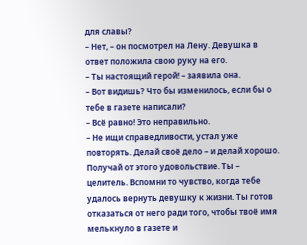для славы?
– Нет, – он посмотрел на Лену. Девушка в ответ положила свою руку на его.
– Ты настоящий герой! – заявила она.
– Вот видишь? Что бы изменилось, если бы о тебе в газете написали?
– Всё равно! Это неправильно.
– Не ищи справедливости, устал уже повторять. Делай своё дело – и делай хорошо. Получай от этого удовольствие. Ты – целитель. Вспомни то чувство, когда тебе удалось вернуть девушку к жизни. Ты готов отказаться от него ради того, чтобы твоё имя мелькнуло в газете и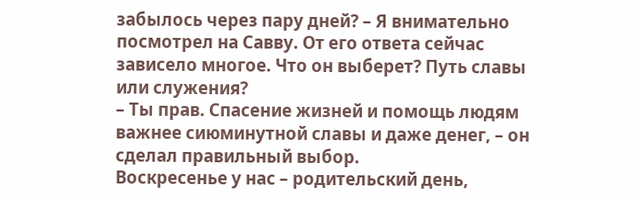забылось через пару дней? – Я внимательно посмотрел на Савву. От его ответа сейчас зависело многое. Что он выберет? Путь славы или служения?
– Ты прав. Спасение жизней и помощь людям важнее сиюминутной славы и даже денег, – он сделал правильный выбор.
Воскресенье у нас – родительский день,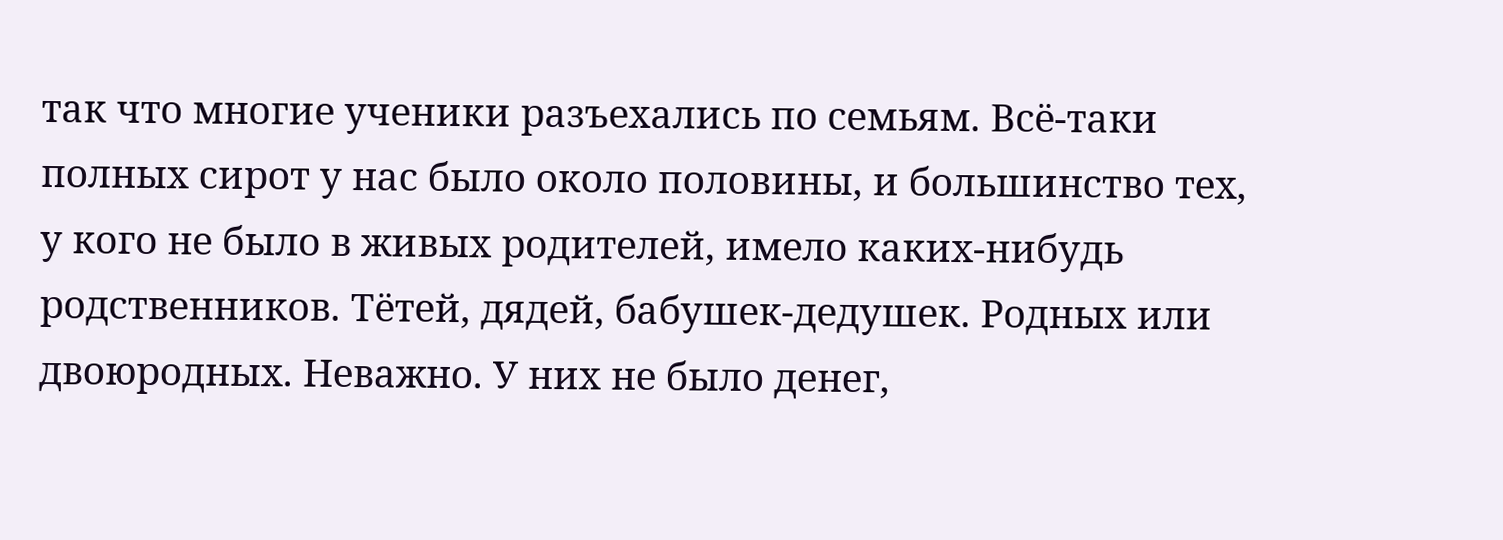так что многие ученики разъехались по семьям. Всё-таки полных сирот у нас было около половины, и большинство тех, у кого не было в живых родителей, имело каких-нибудь родственников. Тётей, дядей, бабушек-дедушек. Родных или двоюродных. Неважно. У них не было денег,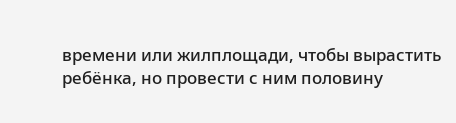времени или жилплощади, чтобы вырастить ребёнка, но провести с ним половину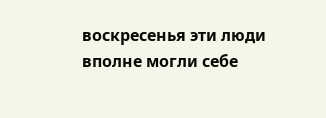воскресенья эти люди вполне могли себе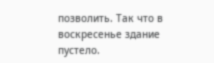позволить. Так что в воскресенье здание пустело.